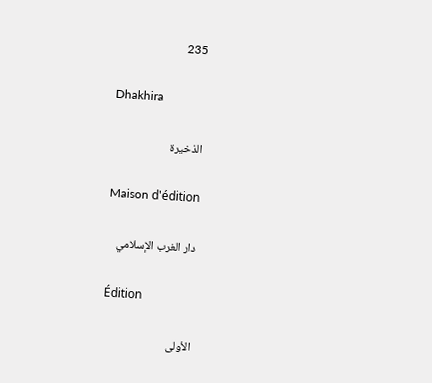235

Dhakhira

الذخيرة

Maison d'édition

دار الغرب الإسلامي

Édition

الأولى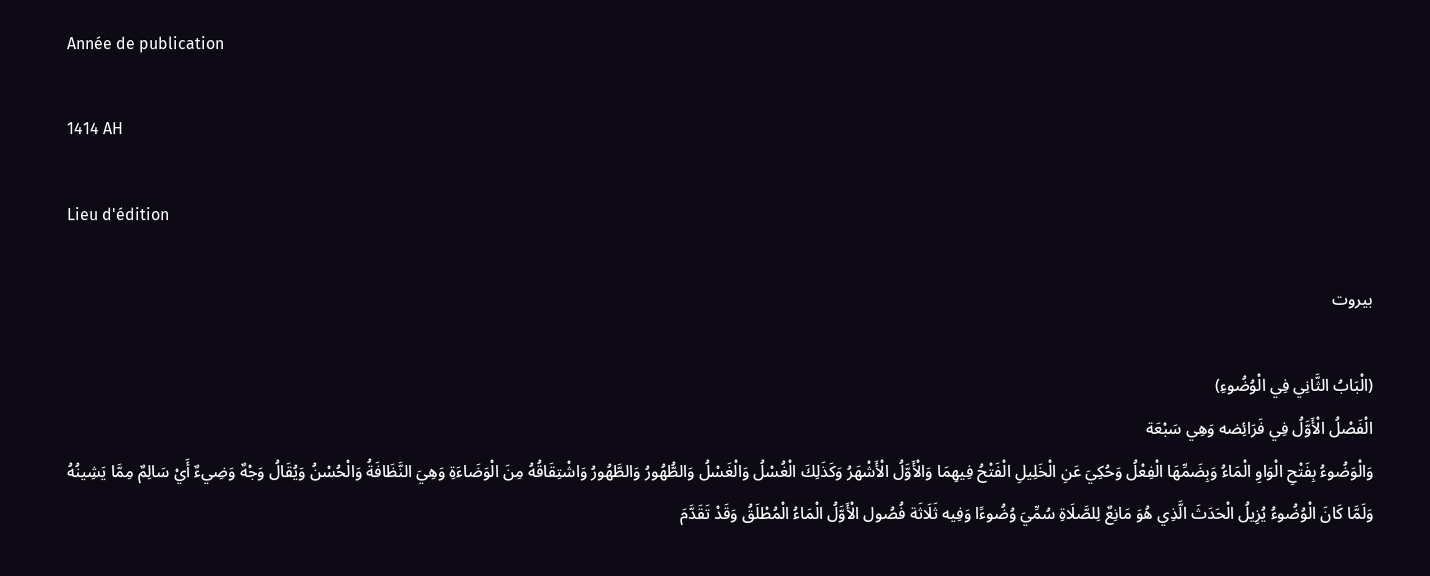Année de publication

1414 AH

Lieu d'édition

بيروت

(الْبَابُ الثَّانِي فِي الْوُضُوءِ)
الْفَصْلُ الْأَوَّلُ فِي فَرَائِضه وَهِي سَبْعَة
وَالْوَضُوءُ بِفَتْحِ الْوَاوِ الْمَاءُ وَبِضَمِّهَا الْفِعْلُ وَحُكِيَ عَنِ الْخَلِيلِ الْفَتْحُ فِيهِمَا وَالْأَوَّلُ الْأَشْهَرُ وَكَذَلِكَ الْغُسْلُ وَالْغَسْلُ وَالطُّهُورُ وَالطَّهُورُ وَاشْتِقَاقُهُ مِنَ الْوَضَاءَةِ وَهِيَ النَّظَافَةُ وَالْحُسْنُ وَيُقَالُ وَجْهٌ وَضِيءٌ أَيْ سَالِمٌ مِمَّا يَشِينُهُ وَلَمَّا كَانَ الْوُضُوءُ يُزِيلُ الْحَدَثَ الَّذِي هُوَ مَانِعٌ لِلصَّلَاةِ سُمِّيَ وُضُوءًا وَفِيه ثَلَاثَة فُصُول الْأَوَّلُ الْمَاءُ الْمُطْلَقُ وَقَدْ تَقَدَّمَ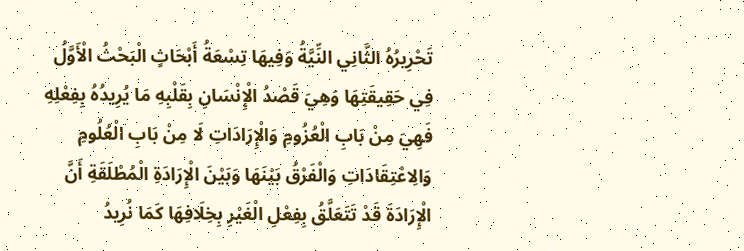تَحْرِيرُهُ الثَّانِي النِّيَّةُ وَفِيهَا تِسْعَةُ أَبْحَاثٍ الْبَحْثُ الْأَوَّلُ فِي حَقِيقَتِهَا وَهِيَ قَصْدُ الْإِنْسَانِ بِقَلْبِهِ مَا يُرِيدُهُ بِفِعْلِهِ فَهِيَ مِنْ بَابِ الْعُزُومِ وَالْإِرَادَاتِ لَا مِنْ بَابِ الْعُلُومِ وَالِاعْتِقَادَاتِ وَالْفَرْقُ بَيْنَهَا وَبَيْنَ الْإِرَادَةِ الْمُطْلَقَةِ أَنَّ الْإِرَادَةَ قَدْ تَتَعَلَّقُ بِفِعْلِ الْغَيْرِ بِخِلَافِهَا كَمَا نُرِيدُ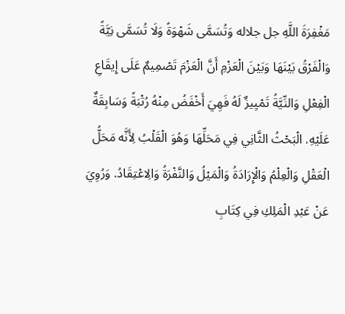مَغْفِرَةَ اللَّهِ جل جلاله وَتُسَمَّى شَهْوَةً وَلَا تُسَمَّى نِيَّةً وَالْفَرْقُ بَيْنَهَا وَبَيْنَ الْعَزْمِ أَنَّ الْعَزْمَ تَصْمِيمٌ عَلَى إِيقَاعِ الْفِعْلِ وَالنِّيَّةُ تَمْيِيزٌ لَهُ فَهِيَ أَخْفَضُ مِنْهُ رُتْبَةً وَسَابِقَةٌ عَلَيْهِ. الْبَحْثُ الثَّانِي فِي مَحَلِّهَا وَهُوَ الْقَلْبُ لِأَنَّه مَحَلُّ الْعَقْلِ وَالْعِلْمُ وَالْإِرَادَةُ وَالْمَيْلُ وَالنَّفْرَةُ وَالِاعْتِقَادُ. وَرُوِيَ عَنْ عَبْدِ الْمَلِكِ فِي كِتَابِ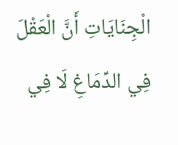الْجِنَايَاتِ أَنَّ الْعَقْلَ فِي الدِّمَاغِ لَا فِي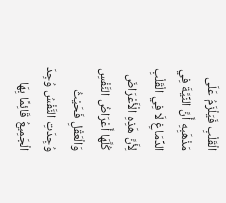الْقَلْبِ فَيَلْزَمُ عَلَى مَذْهَبِهِ أَنَّ النِّيَّةَ فِي الدِّمَاغِ لَا فِي الْقَلْبِ لِأَنَّ هَذِهِ الْأَعْرَاضَ كُلَّهَا أَعْرَاضُ النَّفْسِ وَالْعَقْلِ فَحَيْثُ وُجِدَتِ النَّفْسُ وُجِدَ الْجَمِيعُ قَائِمًا بِهَا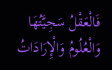فَالْعَقْلُ سَجِيَّتُهَا وَالْعُلُومُ وَالْإِرَادَاتُ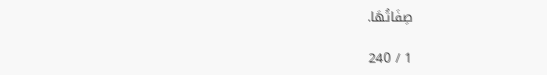صِفَاتُهَا.

1 / 240